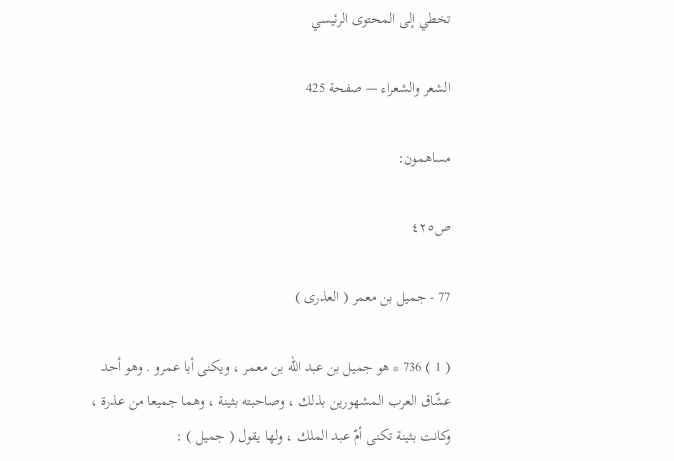تخطي إلى المحتوى الرئيسي

الشعر والشعراء — صفحة 425

مساهمون:

ص٤٢٥

77 - جميل بن معمر ( العذرى )

( 1 ) 736 * هو جميل بن عبد الله بن معمر ، ويكنى أبا عمرو . وهو أحد عشّاق العرب المشهورين بذلك ، وصاحبته بثينة ، وهما جميعا من عذرة ، وكانت بثينة تكنى أمّ عبد الملك ، ولها يقول ( جميل ) :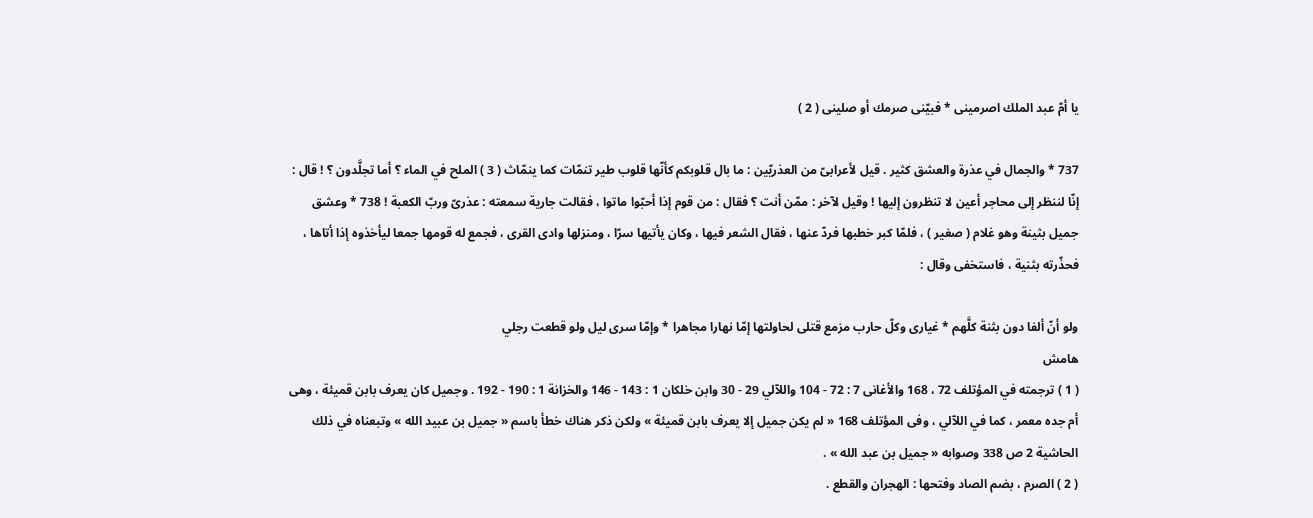يا أمّ عبد الملك اصرمينى * فبيّنى صرمك أو صلينى ( 2 )

737 * والجمال في عذرة والعشق كثير . قيل لأعرابىّ من العذريّين : ما بال قلوبكم كأنّها قلوب طير تنمّات كما ينمّاث ( 3 ) الملح في الماء ؟ أما تجلَّدون ؟ ! قال : إنّا لننظر إلى محاجر أعين لا تنظرون إليها ! وقيل لآخر : ممّن أنت ؟ فقال : من قوم إذا أحبّوا ماتوا ، فقالت جارية سمعته : عذرىّ وربّ الكعبة ! 738 * وعشق جميل بثينة وهو غلام ( صغير ) ، فلمّا كبر خطبها فردّ عنها ، فقال الشعر فيها ، وكان يأتيها سرّا ، ومنزلها وادى القرى ، فجمع له قومها جمعا ليأخذوه إذا أتاها ، فحذّرته بثنية ، فاستخفى وقال :

ولو أنّ ألفا دون بثنة كلَّهم * غيارى وكلّ حارب مزمع قتلى لحاولتها إمّا نهارا مجاهرا * وإمّا سرى ليل ولو قطعت رجلي
هامش
( 1 ) ترجمته في المؤتلف 72 ، 168 والأغانى 7 : 72 - 104 واللآلي 29 - 30 وابن خلكان 1 : 143 - 146 والخزانة 1 : 190 - 192 . وجميل كان يعرف بابن قميئة ، وهى أم جده معمر ، كما في اللآلي ، وفى المؤتلف 168 « لم يكن جميل إلا يعرف بابن قميئة » ولكن ذكر هناك خطأ باسم « جميل بن عبيد الله » وتبعناه في ذلك الحاشية 2 ص 338 وصوابه « جميل بن عبد الله » .
( 2 ) الصرم ، بضم الصاد وفتحها : الهجران والقطع .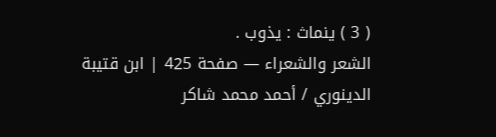( 3 ) ينماث : يذوب .
الشعر والشعراء — صفحة 425 | ابن قتيبة الدينوري / أحمد محمد شاكر